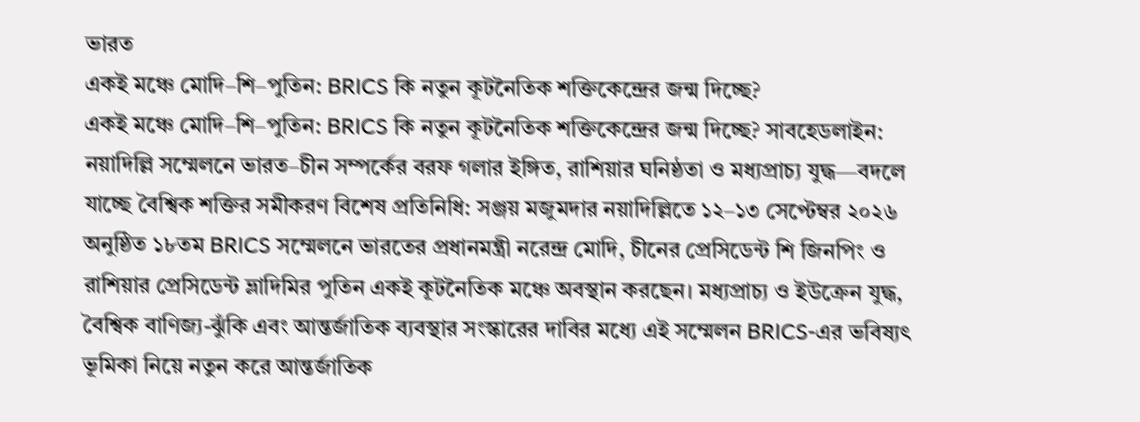ভারত
একই মঞ্চে মোদি–শি–পুতিন: BRICS কি নতুন কূটনৈতিক শক্তিকেন্দ্রের জন্ম দিচ্ছে?
একই মঞ্চে মোদি–শি–পুতিন: BRICS কি নতুন কূটনৈতিক শক্তিকেন্দ্রের জন্ম দিচ্ছে? সাবহেডলাইন: নয়াদিল্লি সম্মেলনে ভারত–চীন সম্পর্কের বরফ গলার ইঙ্গিত, রাশিয়ার ঘনিষ্ঠতা ও মধ্যপ্রাচ্য যুদ্ধ—বদলে যাচ্ছে বৈশ্বিক শক্তির সমীকরণ বিশেষ প্রতিনিধি: সঞ্জয় মজুমদার নয়াদিল্লিতে ১২–১৩ সেপ্টেম্বর ২০২৬ অনুষ্ঠিত ১৮তম BRICS সম্মেলনে ভারতের প্রধানমন্ত্রী নরেন্দ্র মোদি, চীনের প্রেসিডেন্ট শি জিনপিং ও রাশিয়ার প্রেসিডেন্ট ভ্লাদিমির পুতিন একই কূটনৈতিক মঞ্চে অবস্থান করছেন। মধ্যপ্রাচ্য ও ইউক্রেন যুদ্ধ, বৈশ্বিক বাণিজ্য-ঝুঁকি এবং আন্তর্জাতিক ব্যবস্থার সংস্কারের দাবির মধ্যে এই সম্মেলন BRICS-এর ভবিষ্যৎ ভূমিকা নিয়ে নতুন করে আন্তর্জাতিক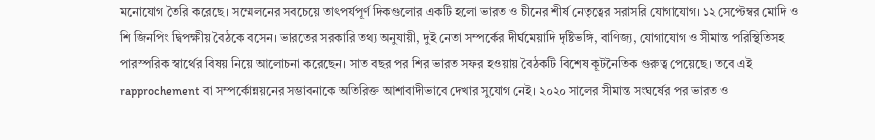মনোযোগ তৈরি করেছে। সম্মেলনের সবচেয়ে তাৎপর্যপূর্ণ দিকগুলোর একটি হলো ভারত ও চীনের শীর্ষ নেতৃত্বের সরাসরি যোগাযোগ। ১২ সেপ্টেম্বর মোদি ও শি জিনপিং দ্বিপক্ষীয় বৈঠকে বসেন। ভারতের সরকারি তথ্য অনুযায়ী, দুই নেতা সম্পর্কের দীর্ঘমেয়াদি দৃষ্টিভঙ্গি, বাণিজ্য, যোগাযোগ ও সীমান্ত পরিস্থিতিসহ পারস্পরিক স্বার্থের বিষয় নিয়ে আলোচনা করেছেন। সাত বছর পর শির ভারত সফর হওয়ায় বৈঠকটি বিশেষ কূটনৈতিক গুরুত্ব পেয়েছে। তবে এই rapprochement বা সম্পর্কোন্নয়নের সম্ভাবনাকে অতিরিক্ত আশাবাদীভাবে দেখার সুযোগ নেই। ২০২০ সালের সীমান্ত সংঘর্ষের পর ভারত ও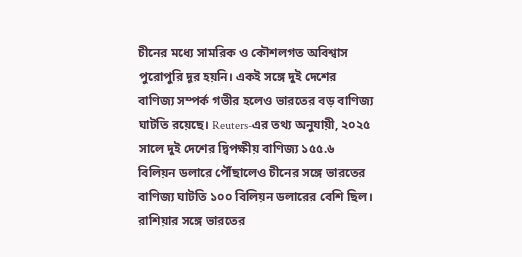চীনের মধ্যে সামরিক ও কৌশলগত অবিশ্বাস পুরোপুরি দূর হয়নি। একই সঙ্গে দুই দেশের বাণিজ্য সম্পর্ক গভীর হলেও ভারতের বড় বাণিজ্য ঘাটতি রয়েছে। Reuters-এর তথ্য অনুযায়ী, ২০২৫ সালে দুই দেশের দ্বিপক্ষীয় বাণিজ্য ১৫৫.৬ বিলিয়ন ডলারে পৌঁছালেও চীনের সঙ্গে ভারতের বাণিজ্য ঘাটতি ১০০ বিলিয়ন ডলারের বেশি ছিল। রাশিয়ার সঙ্গে ভারতের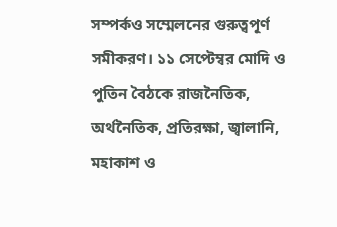সম্পর্কও সম্মেলনের গুরুত্বপূর্ণ সমীকরণ। ১১ সেপ্টেম্বর মোদি ও পুতিন বৈঠকে রাজনৈতিক, অর্থনৈতিক, প্রতিরক্ষা, জ্বালানি, মহাকাশ ও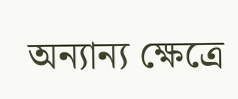অন্যান্য ক্ষেত্রে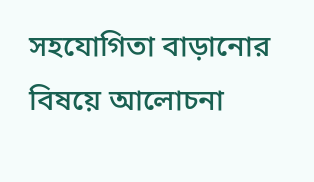সহযোগিতা বাড়ানোর বিষয়ে আলোচনা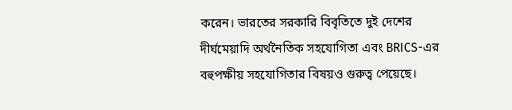করেন। ভারতের সরকারি বিবৃতিতে দুই দেশের দীর্ঘমেয়াদি অর্থনৈতিক সহযোগিতা এবং BRICS-এর বহুপক্ষীয় সহযোগিতার বিষয়ও গুরুত্ব পেয়েছে।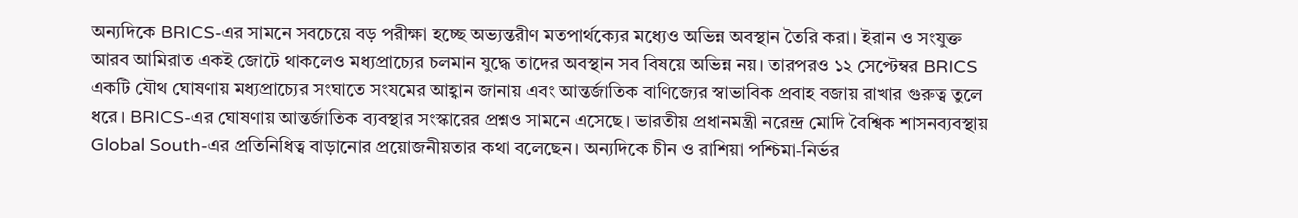অন্যদিকে BRICS-এর সামনে সবচেয়ে বড় পরীক্ষা হচ্ছে অভ্যন্তরীণ মতপার্থক্যের মধ্যেও অভিন্ন অবস্থান তৈরি করা। ইরান ও সংযুক্ত আরব আমিরাত একই জোটে থাকলেও মধ্যপ্রাচ্যের চলমান যুদ্ধে তাদের অবস্থান সব বিষয়ে অভিন্ন নয়। তারপরও ১২ সেপ্টেম্বর BRICS একটি যৌথ ঘোষণায় মধ্যপ্রাচ্যের সংঘাতে সংযমের আহ্বান জানায় এবং আন্তর্জাতিক বাণিজ্যের স্বাভাবিক প্রবাহ বজায় রাখার গুরুত্ব তুলে ধরে। BRICS-এর ঘোষণায় আন্তর্জাতিক ব্যবস্থার সংস্কারের প্রশ্নও সামনে এসেছে। ভারতীয় প্রধানমন্ত্রী নরেন্দ্র মোদি বৈশ্বিক শাসনব্যবস্থায় Global South-এর প্রতিনিধিত্ব বাড়ানোর প্রয়োজনীয়তার কথা বলেছেন। অন্যদিকে চীন ও রাশিয়া পশ্চিমা-নির্ভর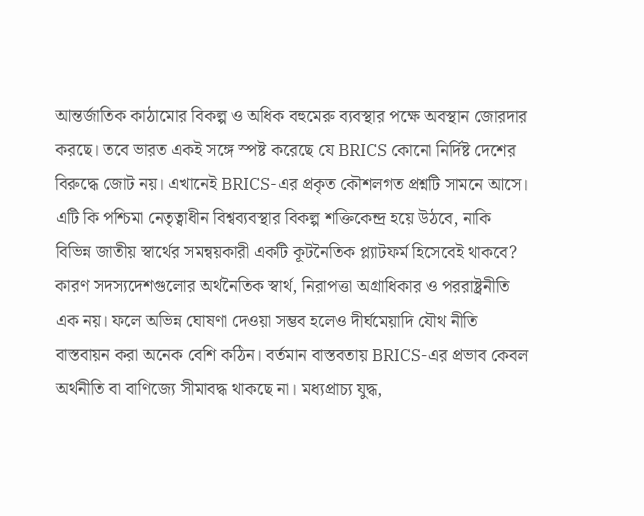আন্তর্জাতিক কাঠামোর বিকল্প ও অধিক বহুমেরু ব্যবস্থার পক্ষে অবস্থান জোরদার করছে। তবে ভারত একই সঙ্গে স্পষ্ট করেছে যে BRICS কোনো নির্দিষ্ট দেশের বিরুদ্ধে জোট নয়। এখানেই BRICS-এর প্রকৃত কৌশলগত প্রশ্নটি সামনে আসে। এটি কি পশ্চিমা নেতৃত্বাধীন বিশ্বব্যবস্থার বিকল্প শক্তিকেন্দ্র হয়ে উঠবে, নাকি বিভিন্ন জাতীয় স্বার্থের সমন্বয়কারী একটি কূটনৈতিক প্ল্যাটফর্ম হিসেবেই থাকবে? কারণ সদস্যদেশগুলোর অর্থনৈতিক স্বার্থ, নিরাপত্তা অগ্রাধিকার ও পররাষ্ট্রনীতি এক নয়। ফলে অভিন্ন ঘোষণা দেওয়া সম্ভব হলেও দীর্ঘমেয়াদি যৌথ নীতি বাস্তবায়ন করা অনেক বেশি কঠিন। বর্তমান বাস্তবতায় BRICS-এর প্রভাব কেবল অর্থনীতি বা বাণিজ্যে সীমাবদ্ধ থাকছে না। মধ্যপ্রাচ্য যুদ্ধ,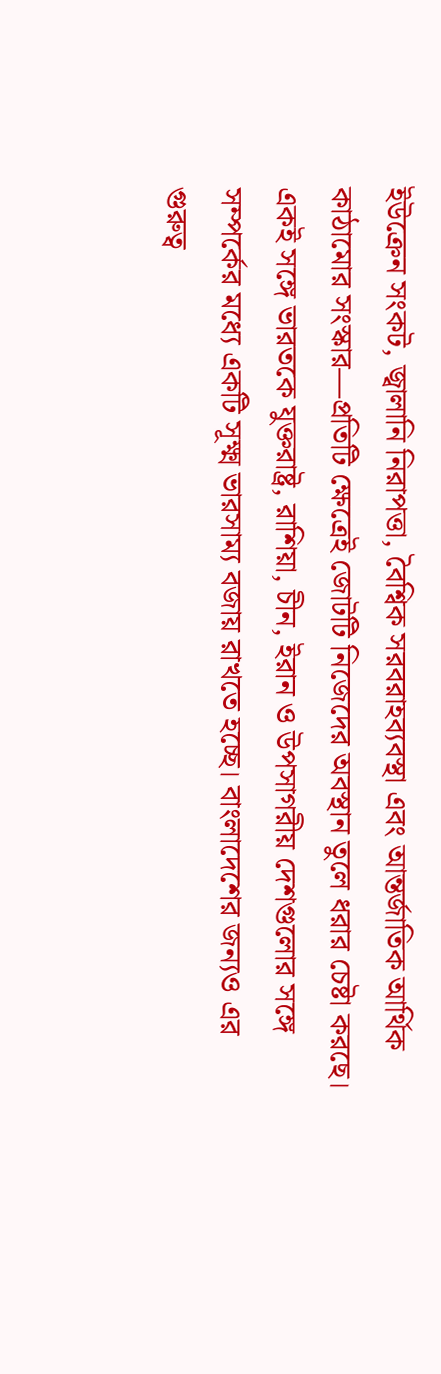ইউক্রেন সংকট, জ্বালানি নিরাপত্তা, বৈশ্বিক সরবরাহব্যবস্থা এবং আন্তর্জাতিক আর্থিক কাঠামোর সংস্কার—প্রতিটি ক্ষেত্রেই জোটটি নিজেদের অবস্থান তুলে ধরার চেষ্টা করছে। একই সঙ্গে ভারতকে যুক্তরাষ্ট্র, রাশিয়া, চীন, ইরান ও উপসাগরীয় দেশগুলোর সঙ্গে সম্পর্কের মধ্যে একটি সূক্ষ্ম ভারসাম্য বজায় রাখতে হচ্ছে। বাংলাদেশের জন্যও এর গুরুত্ব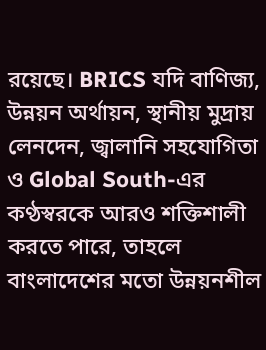রয়েছে। BRICS যদি বাণিজ্য, উন্নয়ন অর্থায়ন, স্থানীয় মুদ্রায় লেনদেন, জ্বালানি সহযোগিতা ও Global South-এর কণ্ঠস্বরকে আরও শক্তিশালী করতে পারে, তাহলে বাংলাদেশের মতো উন্নয়নশীল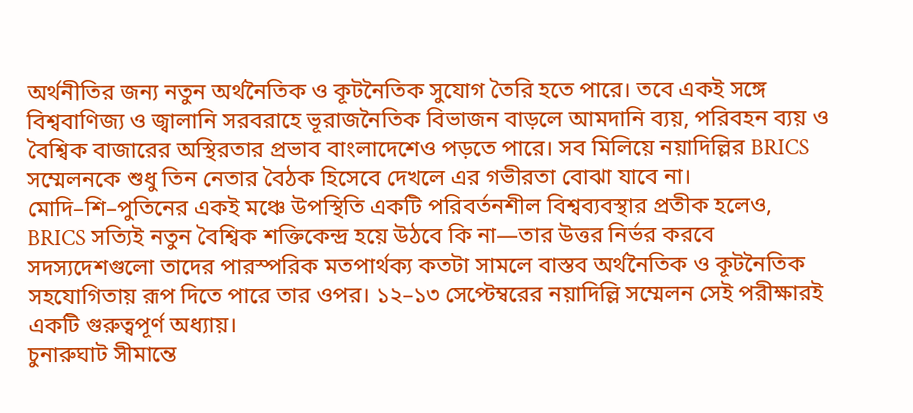অর্থনীতির জন্য নতুন অর্থনৈতিক ও কূটনৈতিক সুযোগ তৈরি হতে পারে। তবে একই সঙ্গে বিশ্ববাণিজ্য ও জ্বালানি সরবরাহে ভূরাজনৈতিক বিভাজন বাড়লে আমদানি ব্যয়, পরিবহন ব্যয় ও বৈশ্বিক বাজারের অস্থিরতার প্রভাব বাংলাদেশেও পড়তে পারে। সব মিলিয়ে নয়াদিল্লির BRICS সম্মেলনকে শুধু তিন নেতার বৈঠক হিসেবে দেখলে এর গভীরতা বোঝা যাবে না। মোদি–শি–পুতিনের একই মঞ্চে উপস্থিতি একটি পরিবর্তনশীল বিশ্বব্যবস্থার প্রতীক হলেও, BRICS সত্যিই নতুন বৈশ্বিক শক্তিকেন্দ্র হয়ে উঠবে কি না—তার উত্তর নির্ভর করবে সদস্যদেশগুলো তাদের পারস্পরিক মতপার্থক্য কতটা সামলে বাস্তব অর্থনৈতিক ও কূটনৈতিক সহযোগিতায় রূপ দিতে পারে তার ওপর। ১২–১৩ সেপ্টেম্বরের নয়াদিল্লি সম্মেলন সেই পরীক্ষারই একটি গুরুত্বপূর্ণ অধ্যায়।
চুনারুঘাট সীমান্তে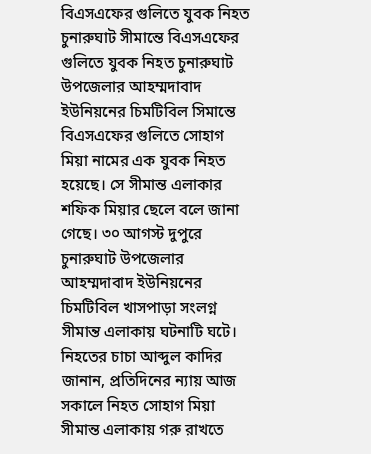বিএসএফের গুলিতে যুবক নিহত
চুনারুঘাট সীমান্তে বিএসএফের গুলিতে যুবক নিহত চুনারুঘাট উপজেলার আহম্মদাবাদ ইউনিয়নের চিমটিবিল সিমান্তে বিএসএফের গুলিতে সোহাগ মিয়া নামের এক যুবক নিহত হয়েছে। সে সীমান্ত এলাকার শফিক মিয়ার ছেলে বলে জানা গেছে। ৩০ আগস্ট দুপুরে চুনারুঘাট উপজেলার আহম্মদাবাদ ইউনিয়নের চিমটিবিল খাসপাড়া সংলগ্ন সীমান্ত এলাকায় ঘটনাটি ঘটে। নিহতের চাচা আব্দুল কাদির জানান, প্রতিদিনের ন্যায় আজ সকালে নিহত সোহাগ মিয়া সীমান্ত এলাকায় গরু রাখতে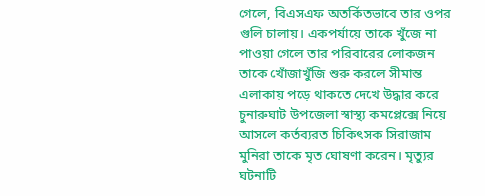গেলে, বিএসএফ অতর্কিতভাবে তার ওপর গুলি চালায়। একপর্যায়ে তাকে খুঁজে না পাওয়া গেলে তার পরিবারের লোকজন তাকে খোঁজাখুঁজি শুরু করলে সীমান্ত এলাকায় পড়ে থাকতে দেখে উদ্ধার করে চুনারুঘাট উপজেলা স্বাস্থ্য কমপ্লেক্সে নিয়ে আসলে কর্তব্যরত চিকিৎসক সিরাজাম মুনিরা তাকে মৃত ঘোষণা করেন। মৃত্যুর ঘটনাটি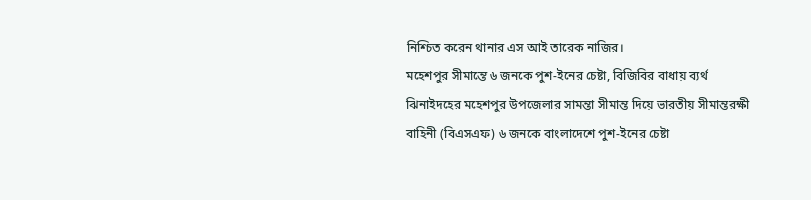নিশ্চিত করেন থানার এস আই তারেক নাজির।
মহেশপুর সীমান্তে ৬ জনকে পুশ-ইনের চেষ্টা, বিজিবির বাধায় ব্যর্থ
ঝিনাইদহের মহেশপুর উপজেলার সামন্তা সীমান্ত দিয়ে ভারতীয় সীমান্তরক্ষী বাহিনী (বিএসএফ) ৬ জনকে বাংলাদেশে পুশ-ইনের চেষ্টা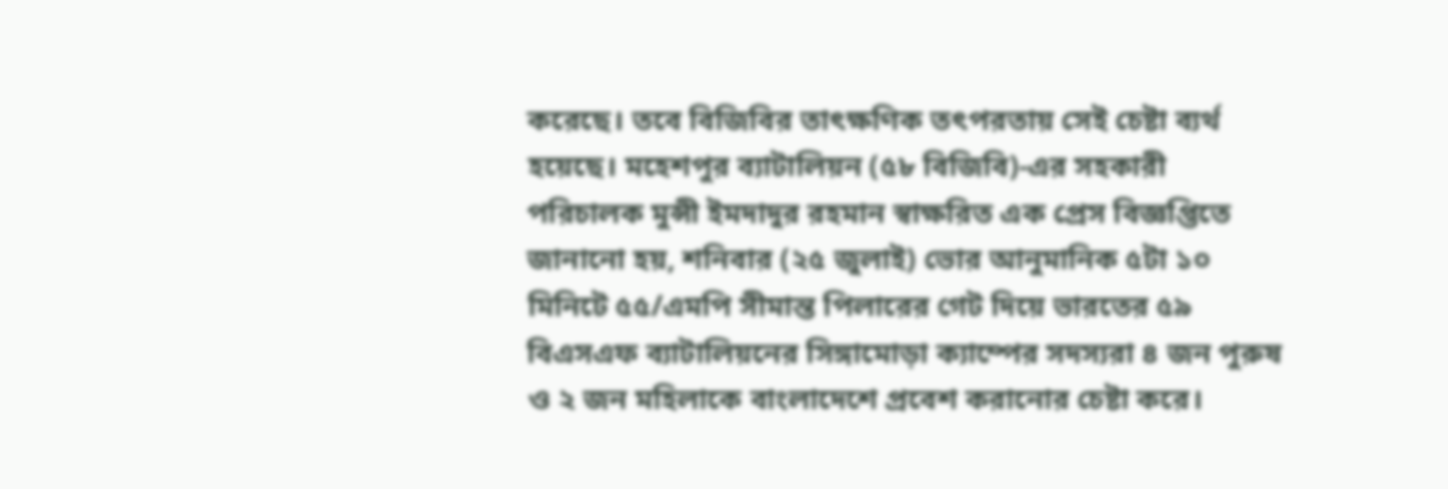করেছে। তবে বিজিবির তাৎক্ষণিক তৎপরতায় সেই চেষ্টা ব্যর্থ হয়েছে। মহেশপুর ব্যাটালিয়ন (৫৮ বিজিবি)-এর সহকারী পরিচালক মুন্সী ইমদাদুর রহমান স্বাক্ষরিত এক প্রেস বিজ্ঞপ্তিতে জানানো হয়, শনিবার (২৫ জুলাই) ভোর আনুমানিক ৫টা ১০ মিনিটে ৫৫/এমপি সীমান্ত পিলারের গেট দিয়ে ভারতের ৫৯ বিএসএফ ব্যাটালিয়নের সিঙ্গামোড়া ক্যাম্পের সদস্যরা ৪ জন পুরুষ ও ২ জন মহিলাকে বাংলাদেশে প্রবেশ করানোর চেষ্টা করে।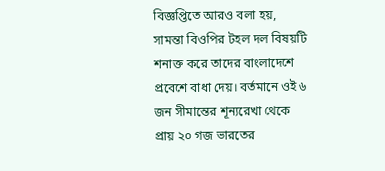বিজ্ঞপ্তিতে আরও বলা হয়, সামন্তা বিওপির টহল দল বিষয়টি শনাক্ত করে তাদের বাংলাদেশে প্রবেশে বাধা দেয়। বর্তমানে ওই ৬ জন সীমান্তের শূন্যরেখা থেকে প্রায় ২০ গজ ভারতের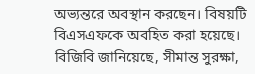অভ্যন্তরে অবস্থান করছেন। বিষয়টি বিএসএফকে অবহিত করা হয়েছে। বিজিবি জানিয়েছে, সীমান্ত সুরক্ষা,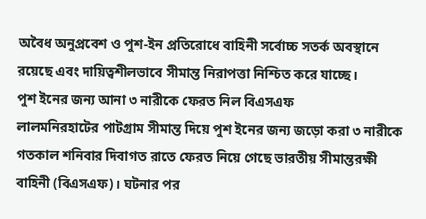অবৈধ অনুপ্রবেশ ও পুশ-ইন প্রতিরোধে বাহিনী সর্বোচ্চ সতর্ক অবস্থানে রয়েছে এবং দায়িত্বশীলভাবে সীমান্ত নিরাপত্তা নিশ্চিত করে যাচ্ছে।
পুশ ইনের জন্য আনা ৩ নারীকে ফেরত নিল বিএসএফ
লালমনিরহাটের পাটগ্রাম সীমান্ত দিয়ে পুশ ইনের জন্য জড়ো করা ৩ নারীকে গতকাল শনিবার দিবাগত রাতে ফেরত নিয়ে গেছে ভারতীয় সীমান্তরক্ষী বাহিনী (বিএসএফ)। ঘটনার পর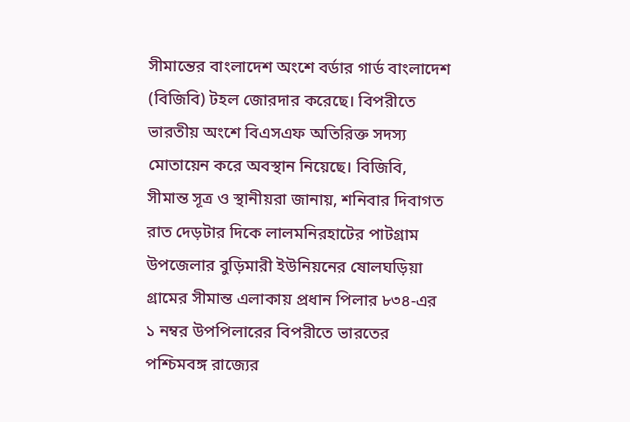সীমান্তের বাংলাদেশ অংশে বর্ডার গার্ড বাংলাদেশ (বিজিবি) টহল জোরদার করেছে। বিপরীতে ভারতীয় অংশে বিএসএফ অতিরিক্ত সদস্য মোতায়েন করে অবস্থান নিয়েছে। বিজিবি, সীমান্ত সূত্র ও স্থানীয়রা জানায়, শনিবার দিবাগত রাত দেড়টার দিকে লালমনিরহাটের পাটগ্রাম উপজেলার বুড়িমারী ইউনিয়নের ষোলঘড়িয়া গ্রামের সীমান্ত এলাকায় প্রধান পিলার ৮৩৪-এর ১ নম্বর উপপিলারের বিপরীতে ভারতের পশ্চিমবঙ্গ রাজ্যের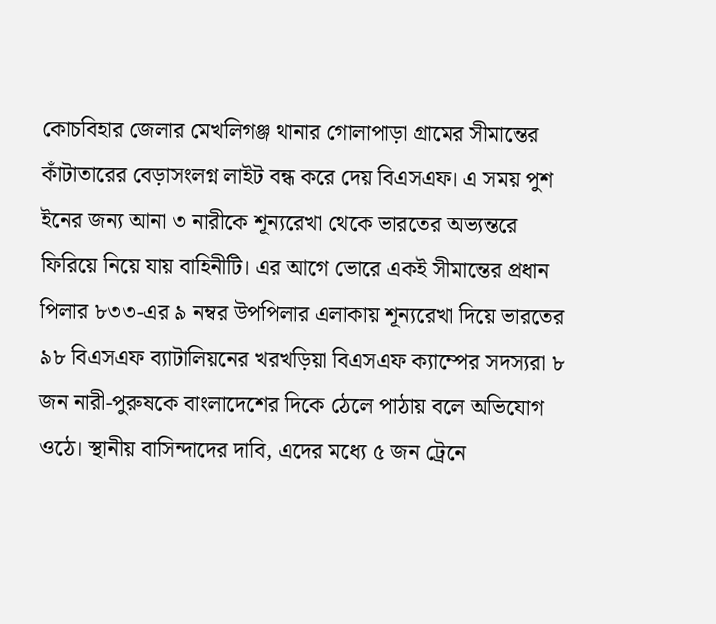কোচবিহার জেলার মেখলিগঞ্জ থানার গোলাপাড়া গ্রামের সীমান্তের কাঁটাতারের বেড়াসংলগ্ন লাইট বন্ধ করে দেয় বিএসএফ। এ সময় পুশ ইনের জন্য আনা ৩ নারীকে শূন্যরেখা থেকে ভারতের অভ্যন্তরে ফিরিয়ে নিয়ে যায় বাহিনীটি। এর আগে ভোরে একই সীমান্তের প্রধান পিলার ৮৩৩-এর ৯ নম্বর উপপিলার এলাকায় শূন্যরেখা দিয়ে ভারতের ৯৮ বিএসএফ ব্যাটালিয়নের খরখড়িয়া বিএসএফ ক্যাম্পের সদস্যরা ৮ জন নারী-পুরুষকে বাংলাদেশের দিকে ঠেলে পাঠায় বলে অভিযোগ ওঠে। স্থানীয় বাসিন্দাদের দাবি, এদের মধ্যে ৫ জন ট্রেনে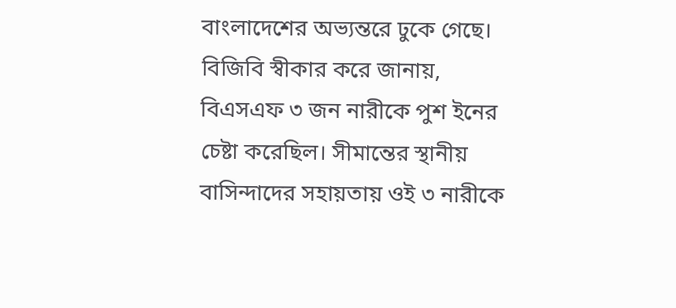বাংলাদেশের অভ্যন্তরে ঢুকে গেছে। বিজিবি স্বীকার করে জানায়, বিএসএফ ৩ জন নারীকে পুশ ইনের চেষ্টা করেছিল। সীমান্তের স্থানীয় বাসিন্দাদের সহায়তায় ওই ৩ নারীকে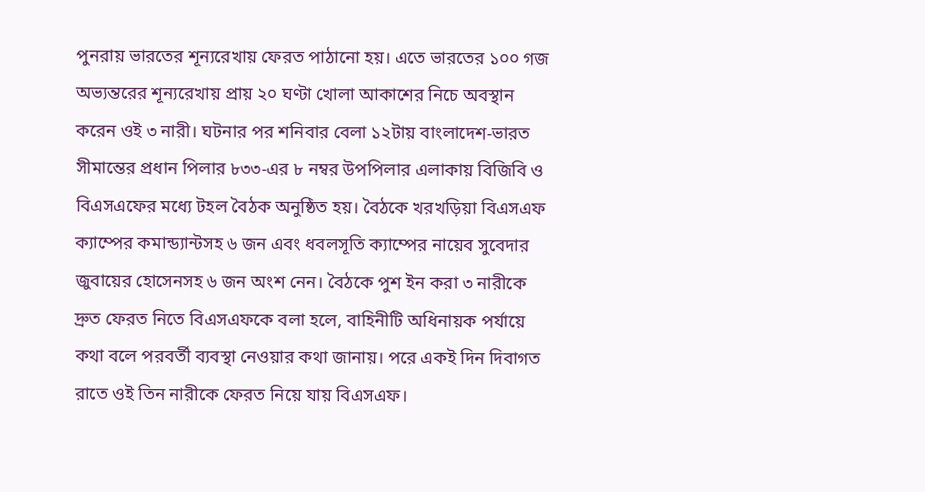পুনরায় ভারতের শূন্যরেখায় ফেরত পাঠানো হয়। এতে ভারতের ১০০ গজ অভ্যন্তরের শূন্যরেখায় প্রায় ২০ ঘণ্টা খোলা আকাশের নিচে অবস্থান করেন ওই ৩ নারী। ঘটনার পর শনিবার বেলা ১২টায় বাংলাদেশ-ভারত সীমান্তের প্রধান পিলার ৮৩৩-এর ৮ নম্বর উপপিলার এলাকায় বিজিবি ও বিএসএফের মধ্যে টহল বৈঠক অনুষ্ঠিত হয়। বৈঠকে খরখড়িয়া বিএসএফ ক্যাম্পের কমান্ড্যান্টসহ ৬ জন এবং ধবলসূতি ক্যাম্পের নায়েব সুবেদার জুবায়ের হোসেনসহ ৬ জন অংশ নেন। বৈঠকে পুশ ইন করা ৩ নারীকে দ্রুত ফেরত নিতে বিএসএফকে বলা হলে, বাহিনীটি অধিনায়ক পর্যায়ে কথা বলে পরবর্তী ব্যবস্থা নেওয়ার কথা জানায়। পরে একই দিন দিবাগত রাতে ওই তিন নারীকে ফেরত নিয়ে যায় বিএসএফ।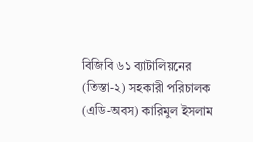বিজিবি ৬১ ব্যাটালিয়নের (তিস্তা-২) সহকারী পরিচালক (এডি-অবস) কারিমুল ইসলাম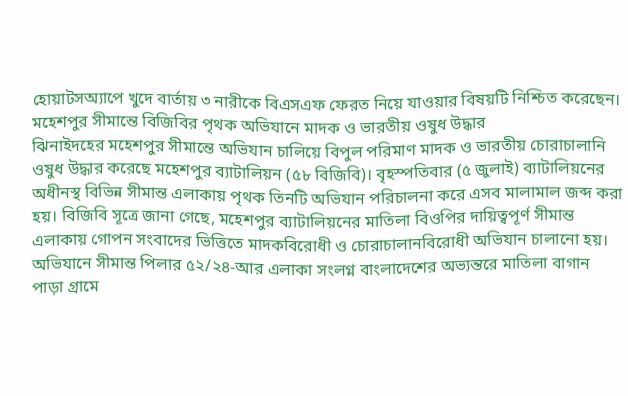হোয়াটসঅ্যাপে খুদে বার্তায় ৩ নারীকে বিএসএফ ফেরত নিয়ে যাওয়ার বিষয়টি নিশ্চিত করেছেন।
মহেশপুর সীমান্তে বিজিবির পৃথক অভিযানে মাদক ও ভারতীয় ওষুধ উদ্ধার
ঝিনাইদহের মহেশপুর সীমান্তে অভিযান চালিয়ে বিপুল পরিমাণ মাদক ও ভারতীয় চোরাচালানি ওষুধ উদ্ধার করেছে মহেশপুর ব্যাটালিয়ন (৫৮ বিজিবি)। বৃহস্পতিবার (৫ জুলাই) ব্যাটালিয়নের অধীনস্থ বিভিন্ন সীমান্ত এলাকায় পৃথক তিনটি অভিযান পরিচালনা করে এসব মালামাল জব্দ করা হয়। বিজিবি সূত্রে জানা গেছে, মহেশপুর ব্যাটালিয়নের মাতিলা বিওপির দায়িত্বপূর্ণ সীমান্ত এলাকায় গোপন সংবাদের ভিত্তিতে মাদকবিরোধী ও চোরাচালানবিরোধী অভিযান চালানো হয়। অভিযানে সীমান্ত পিলার ৫২/২৪-আর এলাকা সংলগ্ন বাংলাদেশের অভ্যন্তরে মাতিলা বাগান পাড়া গ্রামে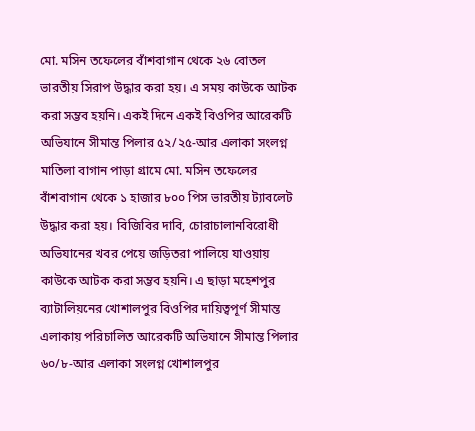মো. মসিন তফেলের বাঁশবাগান থেকে ২৬ বোতল ভারতীয় সিরাপ উদ্ধার করা হয়। এ সময় কাউকে আটক করা সম্ভব হয়নি। একই দিনে একই বিওপির আরেকটি অভিযানে সীমান্ত পিলার ৫২/২৫-আর এলাকা সংলগ্ন মাতিলা বাগান পাড়া গ্রামে মো. মসিন তফেলের বাঁশবাগান থেকে ১ হাজার ৮০০ পিস ভারতীয় ট্যাবলেট উদ্ধার করা হয়। বিজিবির দাবি, চোরাচালানবিরোধী অভিযানের খবর পেয়ে জড়িতরা পালিয়ে যাওয়ায় কাউকে আটক করা সম্ভব হয়নি। এ ছাড়া মহেশপুর ব্যাটালিয়নের খোশালপুর বিওপির দায়িত্বপূর্ণ সীমান্ত এলাকায় পরিচালিত আরেকটি অভিযানে সীমান্ত পিলার ৬০/৮-আর এলাকা সংলগ্ন খোশালপুর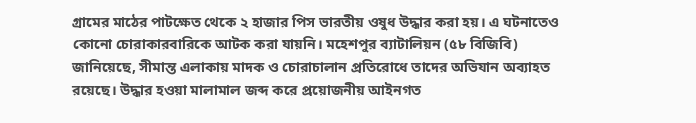গ্রামের মাঠের পাটক্ষেত থেকে ২ হাজার পিস ভারতীয় ওষুধ উদ্ধার করা হয়। এ ঘটনাতেও কোনো চোরাকারবারিকে আটক করা যায়নি। মহেশপুর ব্যাটালিয়ন (৫৮ বিজিবি) জানিয়েছে, সীমান্ত এলাকায় মাদক ও চোরাচালান প্রতিরোধে তাদের অভিযান অব্যাহত রয়েছে। উদ্ধার হওয়া মালামাল জব্দ করে প্রয়োজনীয় আইনগত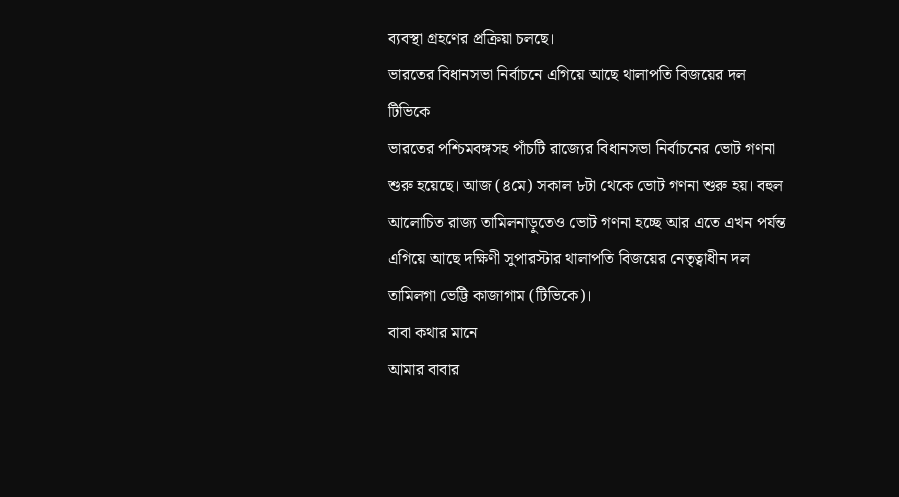ব্যবস্থা গ্রহণের প্রক্রিয়া চলছে।
ভারতের বিধানসভা নির্বাচনে এগিয়ে আছে থালাপতি বিজয়ের দল টিভিকে
ভারতের পশ্চিমবঙ্গসহ পাঁচটি রাজ্যের বিধানসভা নির্বাচনের ভোট গণনা শুরু হয়েছে। আজ (৪মে) সকাল ৮টা থেকে ভোট গণনা শুরু হয়। বহুল আলোচিত রাজ্য তামিলনাড়ুতেও ভোট গণনা হচ্ছে আর এতে এখন পর্যন্ত এগিয়ে আছে দক্ষিণী সুপারস্টার থালাপতি বিজয়ের নেতৃত্বাধীন দল তামিলগা ভেট্টি কাজাগাম (টিভিকে)।
বাবা কথার মানে
আমার বাবার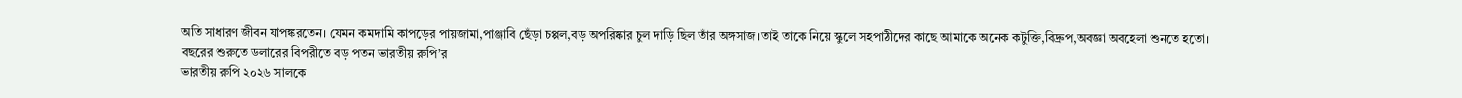অতি সাধারণ জীবন যাপঙ্করতেন। যেমন কমদামি কাপড়ের পায়জামা,পাঞ্জাবি ছেঁড়া চপ্পল,বড় অপরিষ্কার চুল দাড়ি ছিল তাঁর অঙ্গসাজ।তাই তাকে নিয়ে স্কুলে সহপাঠীদের কাছে আমাকে অনেক কটুক্তি,বিদ্রুপ,অবজ্ঞা অবহেলা শুনতে হতো।
বছরের শুরুতে ডলারের বিপরীতে বড় পতন ভারতীয় রুপি’র
ভারতীয় রুপি ২০২৬ সালকে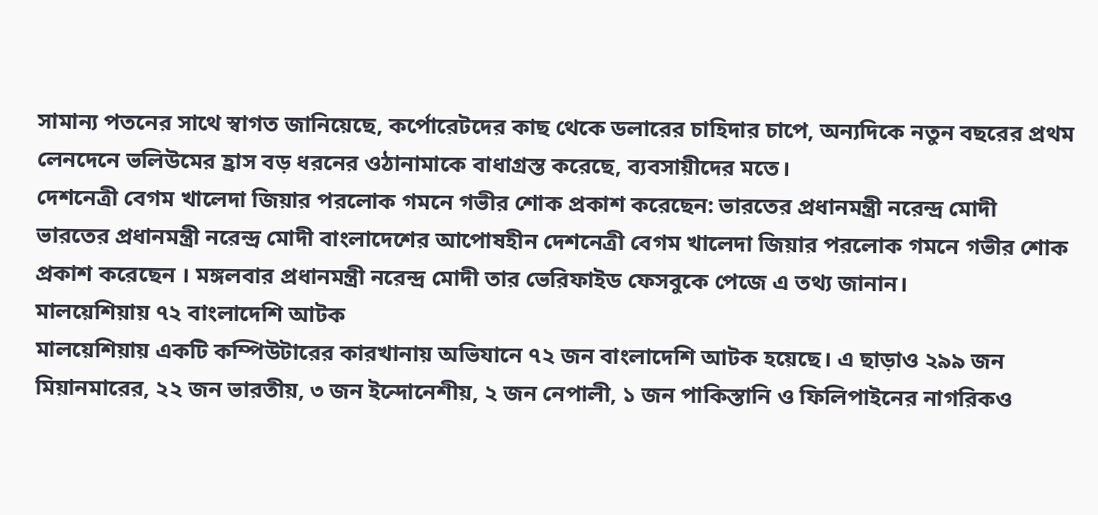সামান্য পতনের সাথে স্বাগত জানিয়েছে, কর্পোরেটদের কাছ থেকে ডলারের চাহিদার চাপে, অন্যদিকে নতুন বছরের প্রথম লেনদেনে ভলিউমের হ্রাস বড় ধরনের ওঠানামাকে বাধাগ্রস্ত করেছে, ব্যবসায়ীদের মতে।
দেশনেত্রী বেগম খালেদা জিয়ার পরলোক গমনে গভীর শোক প্রকাশ করেছেন: ভারতের প্রধানমন্ত্রী নরেন্দ্র মোদী
ভারতের প্রধানমন্ত্রী নরেন্দ্র মোদী বাংলাদেশের আপোষহীন দেশনেত্রী বেগম খালেদা জিয়ার পরলোক গমনে গভীর শোক প্রকাশ করেছেন । মঙ্গলবার প্রধানমন্ত্রী নরেন্দ্র মোদী তার ভেরিফাইড ফেসবুকে পেজে এ তথ্য জানান।
মালয়েশিয়ায় ৭২ বাংলাদেশি আটক
মালয়েশিয়ায় একটি কম্পিউটারের কারখানায় অভিযানে ৭২ জন বাংলাদেশি আটক হয়েছে। এ ছাড়াও ২৯৯ জন মিয়ানমারের, ২২ জন ভারতীয়, ৩ জন ইন্দোনেশীয়, ২ জন নেপালী, ১ জন পাকিস্তানি ও ফিলিপাইনের নাগরিকও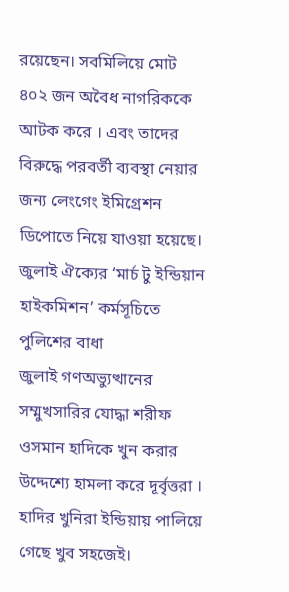রয়েছেন। সবমিলিয়ে মোট ৪০২ জন অবৈধ নাগরিককে আটক করে । এবং তাদের বিরুদ্ধে পরবর্তী ব্যবস্থা নেয়ার জন্য লেংগেং ইমিগ্রেশন ডিপোতে নিয়ে যাওয়া হয়েছে।
জুলাই ঐক্যের ‘মার্চ টু ইন্ডিয়ান হাইকমিশন’ কর্মসূচিতে পুলিশের বাধা
জুলাই গণঅভ্যুত্থানের সম্মুখসারির যোদ্ধা শরীফ ওসমান হাদিকে খুন করার উদ্দেশ্যে হামলা করে দূর্বৃত্তরা । হাদির খুনিরা ইন্ডিয়ায় পালিয়ে গেছে খুব সহজেই।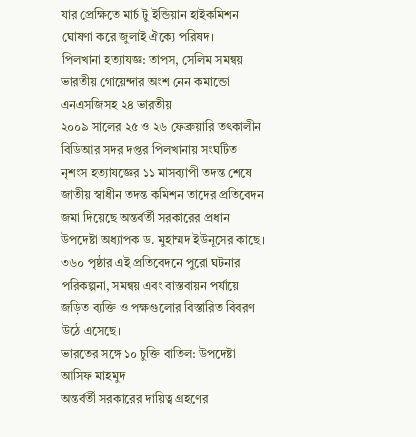যার প্রেক্ষিতে মার্চ টু ইন্ডিয়ান হাইকমিশন ঘোষণা করে জুলাই ঐক্যে পরিষদ।
পিলখানা হত্যাযজ্ঞ: তাপস, সেলিম সমন্বয় ভারতীয় গোয়েন্দার অংশ নেন কমান্ডো এনএসজিসহ ২৪ ভারতীয়
২০০৯ সালের ২৫ ও ২৬ ফেব্রুয়ারি তৎকালীন বিডিআর সদর দপ্তর পিলখানায় সংঘটিত নৃশংস হত্যাযজ্ঞের ১১ মাসব্যাপী তদন্ত শেষে জাতীয় স্বাধীন তদন্ত কমিশন তাদের প্রতিবেদন জমা দিয়েছে অন্তর্বর্তী সরকারের প্রধান উপদেষ্টা অধ্যাপক ড. মুহাম্মদ ইউনূসের কাছে। ৩৬০ পৃষ্ঠার এই প্রতিবেদনে পুরো ঘটনার পরিকল্পনা, সমন্বয় এবং বাস্তবায়ন পর্যায়ে জড়িত ব্যক্তি ও পক্ষগুলোর বিস্তারিত বিবরণ উঠে এসেছে।
ভারতের সঙ্গে ১০ চুক্তি বাতিল: উপদেষ্টা আসিফ মাহমুদ
অন্তর্বর্তী সরকারের দায়িত্ব গ্রহণের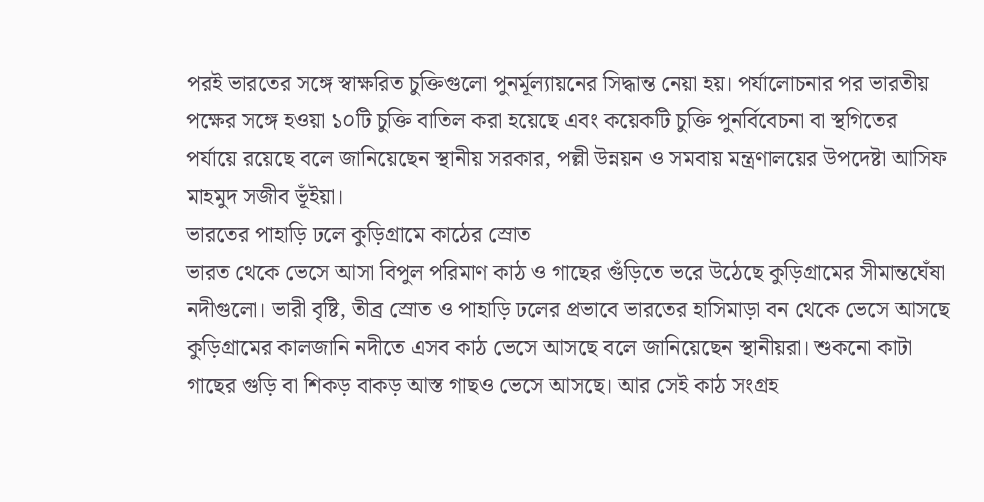পরই ভারতের সঙ্গে স্বাক্ষরিত চুক্তিগুলো পুনর্মূল্যায়নের সিদ্ধান্ত নেয়া হয়। পর্যালোচনার পর ভারতীয় পক্ষের সঙ্গে হওয়া ১০টি চুক্তি বাতিল করা হয়েছে এবং কয়েকটি চুক্তি পুনর্বিবেচনা বা স্থগিতের পর্যায়ে রয়েছে বলে জানিয়েছেন স্থানীয় সরকার, পল্লী উন্নয়ন ও সমবায় মন্ত্রণালয়ের উপদেষ্টা আসিফ মাহমুদ সজীব ভূঁইয়া।
ভারতের পাহাড়ি ঢলে কুড়িগ্রামে কাঠের স্রোত
ভারত থেকে ভেসে আসা বিপুল পরিমাণ কাঠ ও গাছের গুঁড়িতে ভরে উঠেছে কুড়িগ্রামের সীমান্তঘেঁষা নদীগুলো। ভারী বৃষ্টি, তীব্র স্রোত ও পাহাড়ি ঢলের প্রভাবে ভারতের হাসিমাড়া বন থেকে ভেসে আসছে কুড়িগ্রামের কালজানি নদীতে এসব কাঠ ভেসে আসছে বলে জানিয়েছেন স্থানীয়রা। শুকনো কাটা গাছের গুড়ি বা শিকড় বাকড় আস্ত গাছও ভেসে আসছে। আর সেই কাঠ সংগ্রহ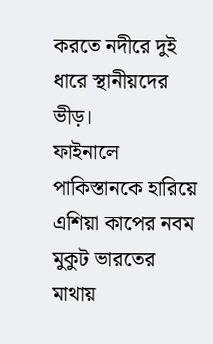করতে নদীরে দুই ধারে স্থানীয়দের ভীড়।
ফাইনালে পাকিস্তানকে হারিয়ে এশিয়া কাপের নবম মুকুট ভারতের মাথায়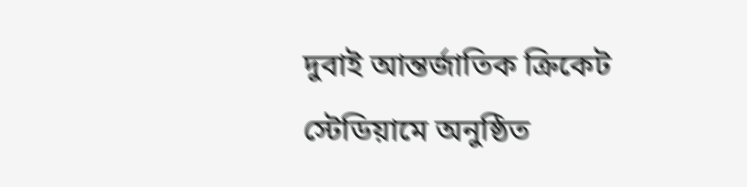দুবাই আন্তর্জাতিক ক্রিকেট স্টেডিয়ামে অনুষ্ঠিত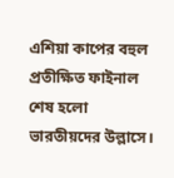এশিয়া কাপের বহুল প্রতীক্ষিত ফাইনাল শেষ হলো ভারতীয়দের উল্লাসে।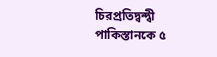চিরপ্রতিদ্বন্দ্বী পাকিস্তানকে ৫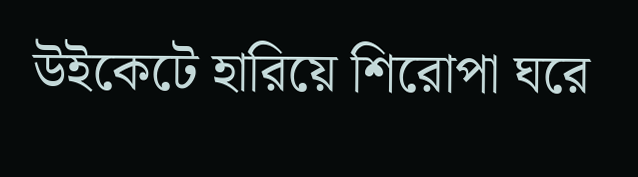উইকেটে হারিয়ে শিরোপা ঘরে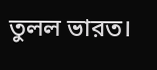তুলল ভারত।